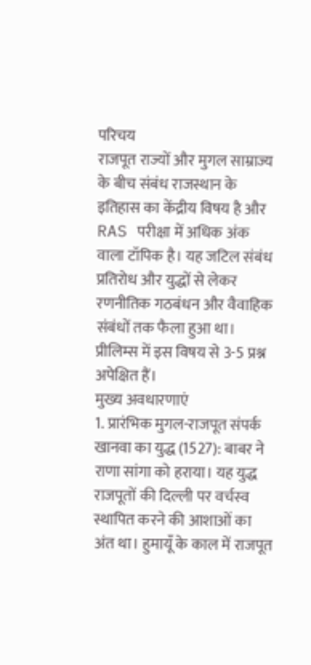परिचय
राजपूत राज्यों और मुगल साम्राज्य के बीच संबंध राजस्थान के इतिहास का केंद्रीय विषय है और RAS परीक्षा में अधिक अंक वाला टॉपिक है। यह जटिल संबंध प्रतिरोध और युद्धों से लेकर रणनीतिक गठबंधन और वैवाहिक संबंधों तक फैला हुआ था। प्रीलिम्स में इस विषय से 3-5 प्रश्न अपेक्षित हैं।
मुख्य अवधारणाएं
1. प्रारंभिक मुगल-राजपूत संपर्क
खानवा का युद्ध (1527): बाबर ने राणा सांगा को हराया। यह युद्ध राजपूतों की दिल्ली पर वर्चस्व स्थापित करने की आशाओं का अंत था। हुमायूँ के काल में राजपूत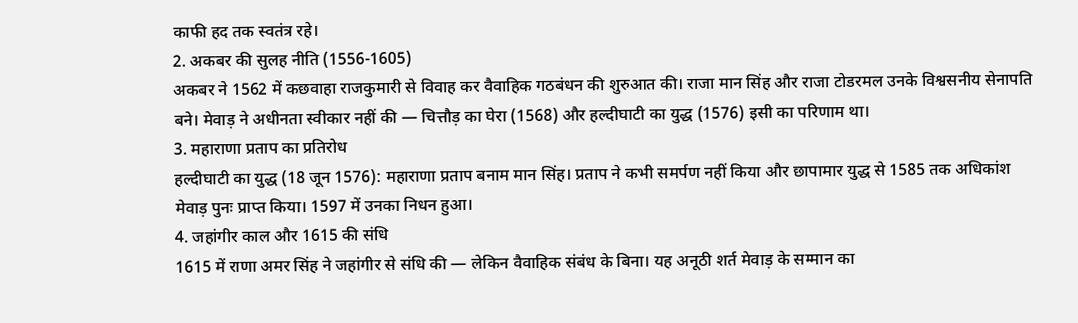काफी हद तक स्वतंत्र रहे।
2. अकबर की सुलह नीति (1556-1605)
अकबर ने 1562 में कछवाहा राजकुमारी से विवाह कर वैवाहिक गठबंधन की शुरुआत की। राजा मान सिंह और राजा टोडरमल उनके विश्वसनीय सेनापति बने। मेवाड़ ने अधीनता स्वीकार नहीं की — चित्तौड़ का घेरा (1568) और हल्दीघाटी का युद्ध (1576) इसी का परिणाम था।
3. महाराणा प्रताप का प्रतिरोध
हल्दीघाटी का युद्ध (18 जून 1576): महाराणा प्रताप बनाम मान सिंह। प्रताप ने कभी समर्पण नहीं किया और छापामार युद्ध से 1585 तक अधिकांश मेवाड़ पुनः प्राप्त किया। 1597 में उनका निधन हुआ।
4. जहांगीर काल और 1615 की संधि
1615 में राणा अमर सिंह ने जहांगीर से संधि की — लेकिन वैवाहिक संबंध के बिना। यह अनूठी शर्त मेवाड़ के सम्मान का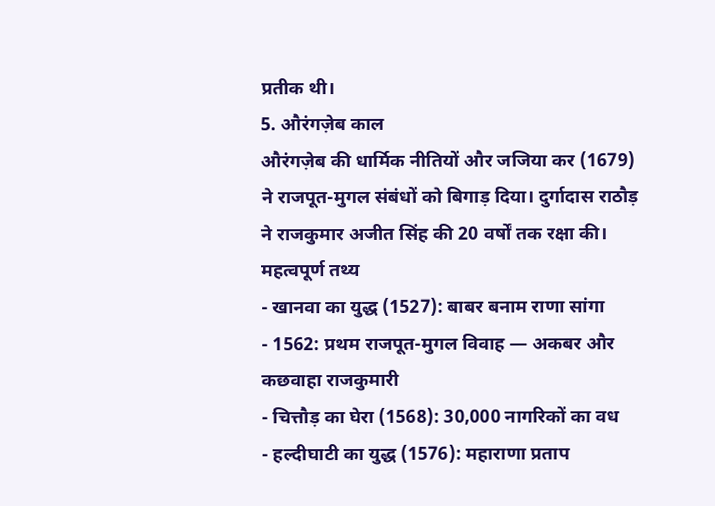प्रतीक थी।
5. औरंगज़ेब काल
औरंगज़ेब की धार्मिक नीतियों और जजिया कर (1679) ने राजपूत-मुगल संबंधों को बिगाड़ दिया। दुर्गादास राठौड़ ने राजकुमार अजीत सिंह की 20 वर्षों तक रक्षा की।
महत्वपूर्ण तथ्य
- खानवा का युद्ध (1527): बाबर बनाम राणा सांगा
- 1562: प्रथम राजपूत-मुगल विवाह — अकबर और कछवाहा राजकुमारी
- चित्तौड़ का घेरा (1568): 30,000 नागरिकों का वध
- हल्दीघाटी का युद्ध (1576): महाराणा प्रताप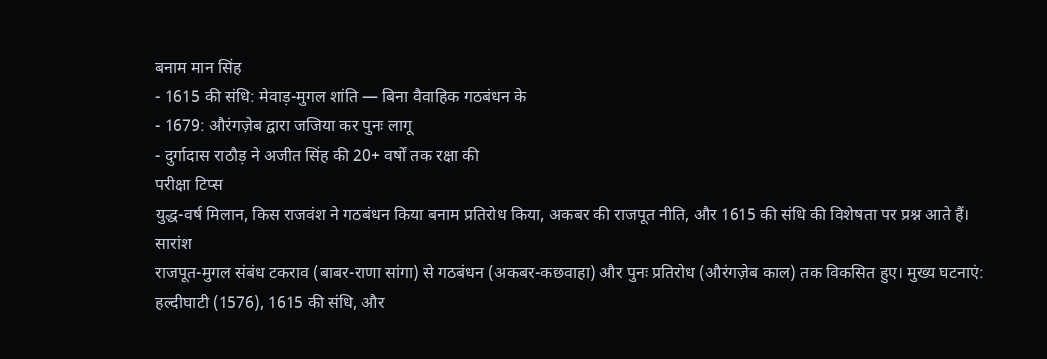बनाम मान सिंह
- 1615 की संधि: मेवाड़-मुगल शांति — बिना वैवाहिक गठबंधन के
- 1679: औरंगज़ेब द्वारा जजिया कर पुनः लागू
- दुर्गादास राठौड़ ने अजीत सिंह की 20+ वर्षों तक रक्षा की
परीक्षा टिप्स
युद्ध-वर्ष मिलान, किस राजवंश ने गठबंधन किया बनाम प्रतिरोध किया, अकबर की राजपूत नीति, और 1615 की संधि की विशेषता पर प्रश्न आते हैं।
सारांश
राजपूत-मुगल संबंध टकराव (बाबर-राणा सांगा) से गठबंधन (अकबर-कछवाहा) और पुनः प्रतिरोध (औरंगज़ेब काल) तक विकसित हुए। मुख्य घटनाएं: हल्दीघाटी (1576), 1615 की संधि, और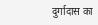दुर्गादास का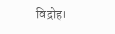विद्रोह।